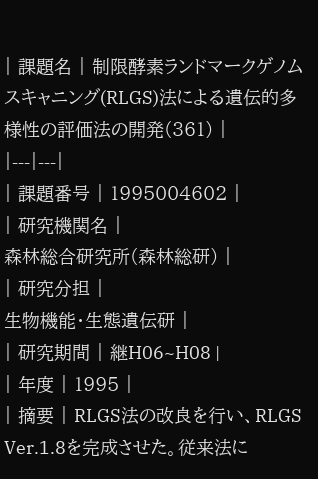| 課題名 | 制限酵素ランドマークゲノムスキャニング(RLGS)法による遺伝的多様性の評価法の開発(361) |
|---|---|
| 課題番号 | 1995004602 |
| 研究機関名 |
森林総合研究所(森林総研) |
| 研究分担 |
生物機能・生態遺伝研 |
| 研究期間 | 継H06~H08 |
| 年度 | 1995 |
| 摘要 | RLGS法の改良を行い、RLGS Ver.1.8を完成させた。従来法に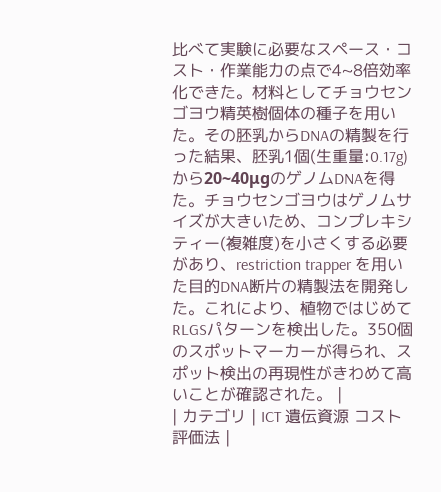比べて実験に必要なスペース・コスト・作業能力の点で4~8倍効率化できた。材料としてチョウセンゴヨウ精英樹個体の種子を用いた。その胚乳からDNAの精製を行った結果、胚乳1個(生重量:0.17g)から20~40μgのゲノムDNAを得た。チョウセンゴヨウはゲノムサイズが大きいため、コンプレキシティー(複雑度)を小さくする必要があり、restriction trapper を用いた目的DNA断片の精製法を開発した。これにより、植物ではじめてRLGSパターンを検出した。350個のスポットマーカーが得られ、スポット検出の再現性がきわめて高いことが確認された。 |
| カテゴリ | ICT 遺伝資源 コスト 評価法 |